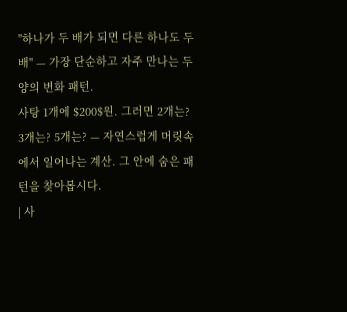"하나가 두 배가 되면 다른 하나도 두 배" — 가장 단순하고 자주 만나는 두 양의 변화 패턴.
사탕 1개에 $200$원. 그러면 2개는? 3개는? 5개는? — 자연스럽게 머릿속에서 일어나는 계산. 그 안에 숨은 패턴을 찾아봅시다.
| 사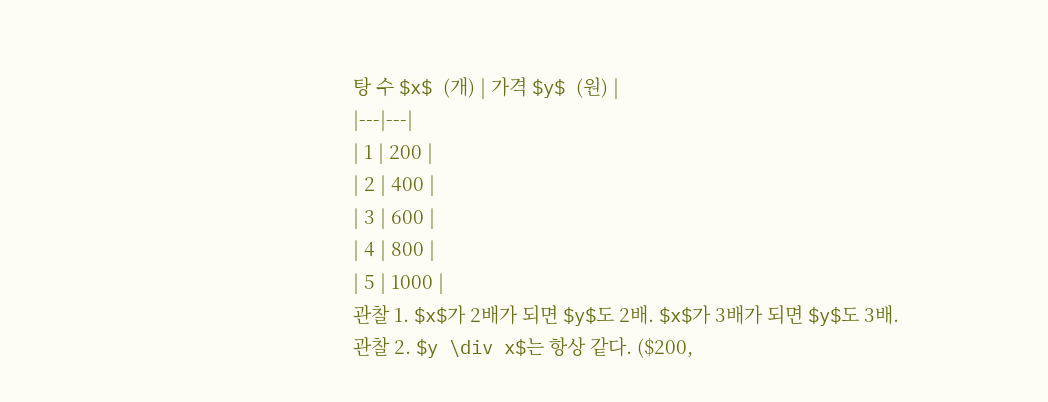탕 수 $x$ (개) | 가격 $y$ (원) |
|---|---|
| 1 | 200 |
| 2 | 400 |
| 3 | 600 |
| 4 | 800 |
| 5 | 1000 |
관찰 1. $x$가 2배가 되면 $y$도 2배. $x$가 3배가 되면 $y$도 3배.
관찰 2. $y \div x$는 항상 같다. ($200,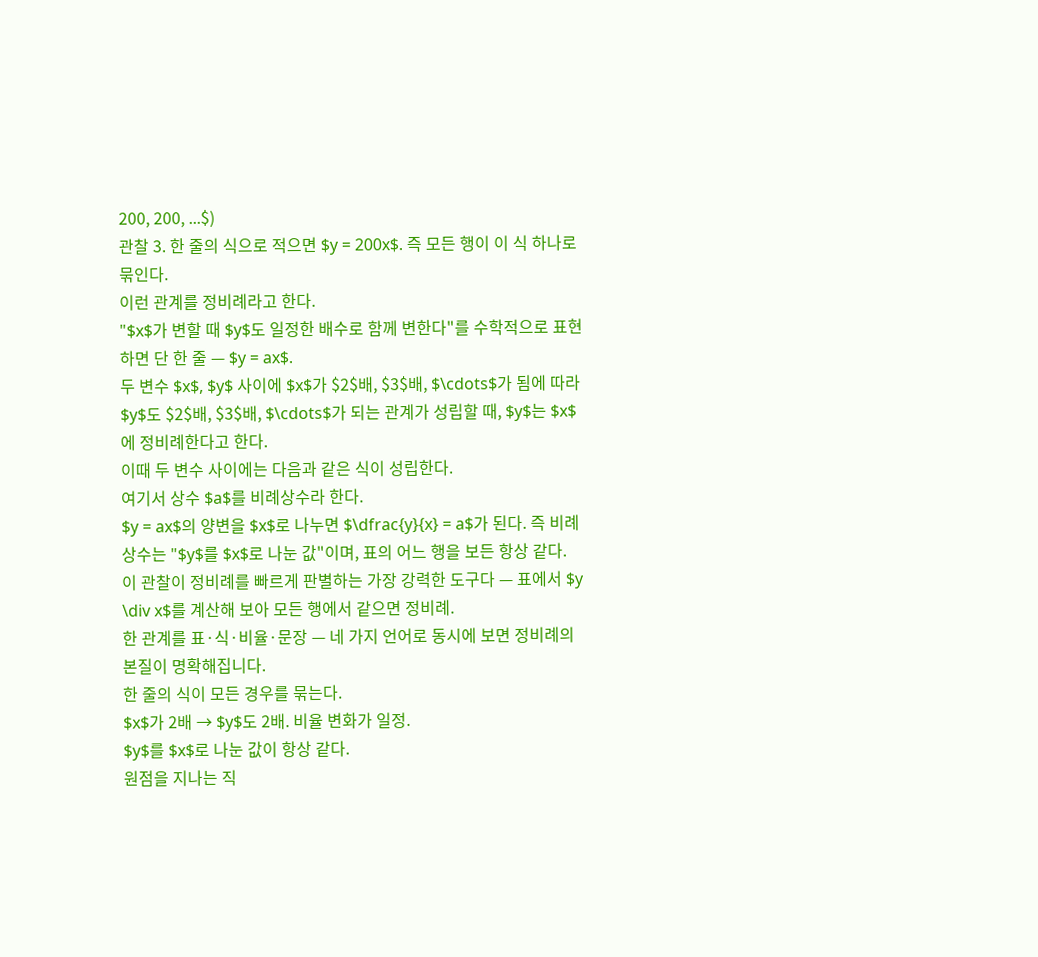200, 200, ...$)
관찰 3. 한 줄의 식으로 적으면 $y = 200x$. 즉 모든 행이 이 식 하나로 묶인다.
이런 관계를 정비례라고 한다.
"$x$가 변할 때 $y$도 일정한 배수로 함께 변한다"를 수학적으로 표현하면 단 한 줄 — $y = ax$.
두 변수 $x$, $y$ 사이에 $x$가 $2$배, $3$배, $\cdots$가 됨에 따라 $y$도 $2$배, $3$배, $\cdots$가 되는 관계가 성립할 때, $y$는 $x$에 정비례한다고 한다.
이때 두 변수 사이에는 다음과 같은 식이 성립한다.
여기서 상수 $a$를 비례상수라 한다.
$y = ax$의 양변을 $x$로 나누면 $\dfrac{y}{x} = a$가 된다. 즉 비례상수는 "$y$를 $x$로 나눈 값"이며, 표의 어느 행을 보든 항상 같다.
이 관찰이 정비례를 빠르게 판별하는 가장 강력한 도구다 — 표에서 $y \div x$를 계산해 보아 모든 행에서 같으면 정비례.
한 관계를 표·식·비율·문장 — 네 가지 언어로 동시에 보면 정비례의 본질이 명확해집니다.
한 줄의 식이 모든 경우를 묶는다.
$x$가 2배 → $y$도 2배. 비율 변화가 일정.
$y$를 $x$로 나눈 값이 항상 같다.
원점을 지나는 직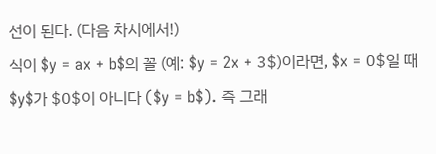선이 된다. (다음 차시에서!)
식이 $y = ax + b$의 꼴 (예: $y = 2x + 3$)이라면, $x = 0$일 때 $y$가 $0$이 아니다 ($y = b$). 즉 그래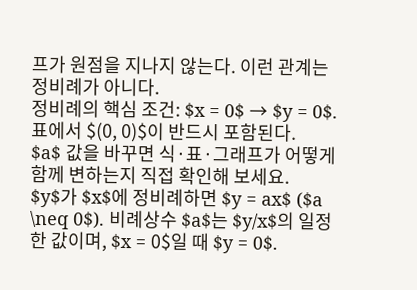프가 원점을 지나지 않는다. 이런 관계는 정비례가 아니다.
정비례의 핵심 조건: $x = 0$ → $y = 0$. 표에서 $(0, 0)$이 반드시 포함된다.
$a$ 값을 바꾸면 식·표·그래프가 어떻게 함께 변하는지 직접 확인해 보세요.
$y$가 $x$에 정비례하면 $y = ax$ ($a \neq 0$). 비례상수 $a$는 $y/x$의 일정한 값이며, $x = 0$일 때 $y = 0$.